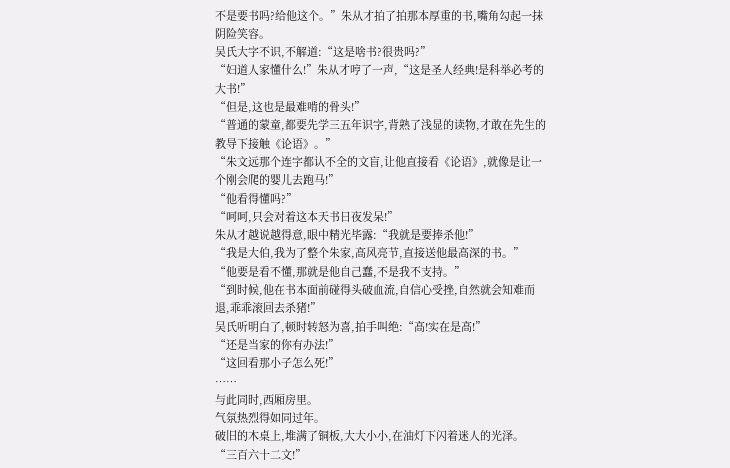不是要书吗?给他这个。”朱从才拍了拍那本厚重的书,嘴角勾起一抹阴险笑容。
吴氏大字不识,不解道:“这是啥书?很贵吗?”
“妇道人家懂什么!”朱从才哼了一声,“这是圣人经典!是科举必考的大书!”
“但是,这也是最难啃的骨头!”
“普通的蒙童,都要先学三五年识字,背熟了浅显的读物,才敢在先生的教导下接触《论语》。”
“朱文远那个连字都认不全的文盲,让他直接看《论语》,就像是让一个刚会爬的婴儿去跑马!”
“他看得懂吗?”
“呵呵,只会对着这本天书日夜发呆!”
朱从才越说越得意,眼中精光毕露:“我就是要捧杀他!”
“我是大伯,我为了整个朱家,高风亮节,直接送他最高深的书。”
“他要是看不懂,那就是他自己蠢,不是我不支持。”
“到时候,他在书本面前碰得头破血流,自信心受挫,自然就会知难而退,乖乖滚回去杀猪!”
吴氏听明白了,顿时转怒为喜,拍手叫绝:“高!实在是高!”
“还是当家的你有办法!”
“这回看那小子怎么死!”
……
与此同时,西厢房里。
气氛热烈得如同过年。
破旧的木桌上,堆满了铜板,大大小小,在油灯下闪着迷人的光泽。
“三百六十二文!”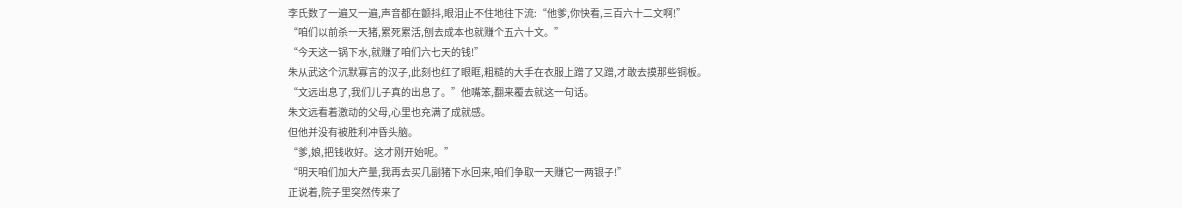李氏数了一遍又一遍,声音都在颤抖,眼泪止不住地往下流:“他爹,你快看,三百六十二文啊!”
“咱们以前杀一天猪,累死累活,刨去成本也就赚个五六十文。”
“今天这一锅下水,就赚了咱们六七天的钱!”
朱从武这个沉默寡言的汉子,此刻也红了眼眶,粗糙的大手在衣服上蹭了又蹭,才敢去摸那些铜板。
“文远出息了,我们儿子真的出息了。”他嘴笨,翻来覆去就这一句话。
朱文远看着激动的父母,心里也充满了成就感。
但他并没有被胜利冲昏头脑。
“爹,娘,把钱收好。这才刚开始呢。”
“明天咱们加大产量,我再去买几副猪下水回来,咱们争取一天赚它一两银子!”
正说着,院子里突然传来了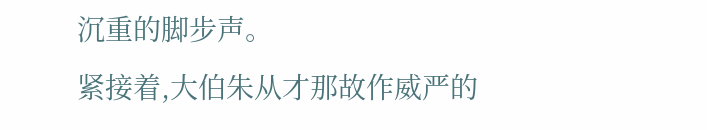沉重的脚步声。
紧接着,大伯朱从才那故作威严的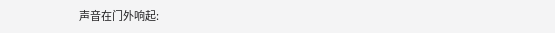声音在门外响起: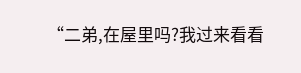“二弟,在屋里吗?我过来看看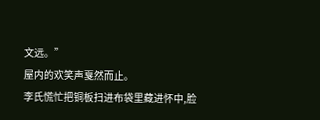文远。”
屋内的欢笑声戛然而止。
李氏慌忙把铜板扫进布袋里藏进怀中,脸